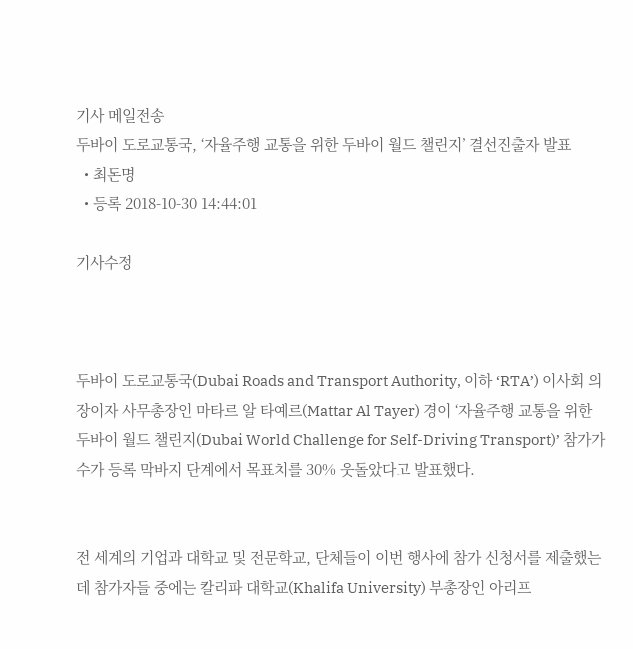기사 메일전송
두바이 도로교통국, ‘자율주행 교통을 위한 두바이 월드 챌린지’ 결선진출자 발표
  • 최돈명
  • 등록 2018-10-30 14:44:01

기사수정



두바이 도로교통국(Dubai Roads and Transport Authority, 이하 ‘RTA’) 이사회 의장이자 사무총장인 마타르 알 타예르(Mattar Al Tayer) 경이 ‘자율주행 교통을 위한 두바이 월드 챌린지(Dubai World Challenge for Self-Driving Transport)’ 참가가 수가 등록 막바지 단계에서 목표치를 30% 웃돌았다고 발표했다.


전 세계의 기업과 대학교 및 전문학교, 단체들이 이번 행사에 참가 신청서를 제출했는데 참가자들 중에는 칼리파 대학교(Khalifa University) 부총장인 아리프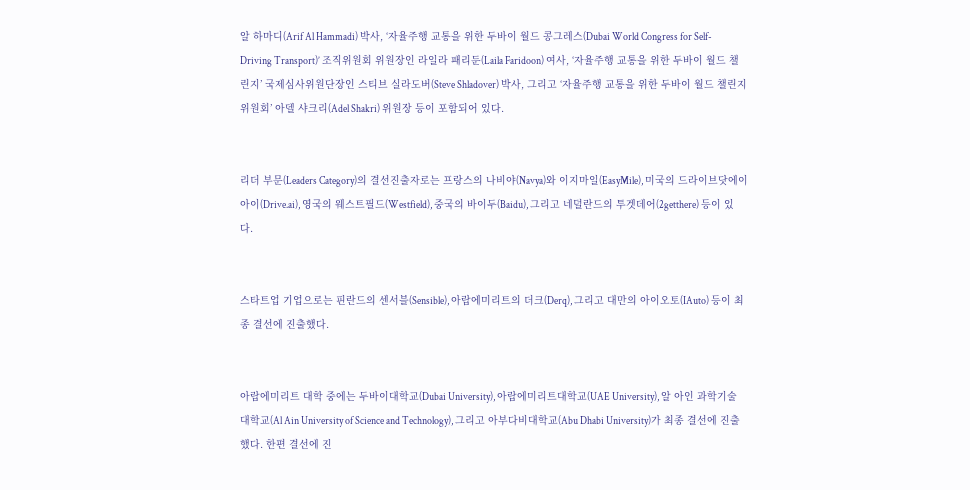알 하마디(Arif Al Hammadi) 박사, ‘자율주행 교통을 위한 두바이 월드 콩그레스(Dubai World Congress for Self-Driving Transport)’ 조직위원회 위원장인 라일라 패리둔(Laila Faridoon) 여사, ‘자율주행 교통을 위한 두바이 월드 챌린지’ 국제심사위원단장인 스티브 실라도버(Steve Shladover) 박사, 그리고 ‘자율주행 교통을 위한 두바이 월드 챌린지 위원회’ 아델 샤크리(Adel Shakri) 위원장 등이 포함되어 있다.


리더 부문(Leaders Category)의 결선진출자로는 프랑스의 나비야(Navya)와 이지마일(EasyMile), 미국의 드라이브닷에이아이(Drive.ai), 영국의 웨스트필드(Westfield), 중국의 바이두(Baidu), 그리고 네덜란드의 투겟데어(2getthere) 등이 있다.


스타트업 기업으로는 핀란드의 센서블(Sensible), 아랍에미리트의 더크(Derq), 그리고 대만의 아이오토(IAuto) 등이 최종 결선에 진출했다.


아랍에미리트 대학 중에는 두바이대학교(Dubai University), 아랍에미리트대학교(UAE University), 알 아인 과학기술대학교(Al Ain University of Science and Technology), 그리고 아부다비대학교(Abu Dhabi University)가 최종 결선에 진출했다. 한편 결선에 진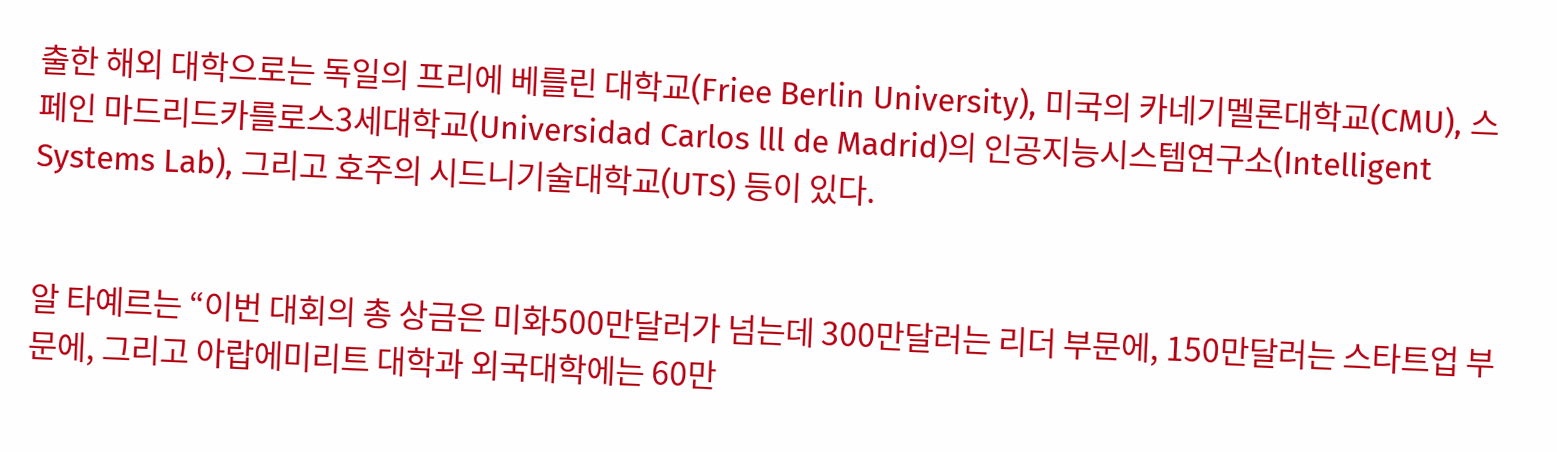출한 해외 대학으로는 독일의 프리에 베를린 대학교(Friee Berlin University), 미국의 카네기멜론대학교(CMU), 스페인 마드리드카를로스3세대학교(Universidad Carlos lll de Madrid)의 인공지능시스템연구소(Intelligent Systems Lab), 그리고 호주의 시드니기술대학교(UTS) 등이 있다.


알 타예르는 “이번 대회의 총 상금은 미화500만달러가 넘는데 300만달러는 리더 부문에, 150만달러는 스타트업 부문에, 그리고 아랍에미리트 대학과 외국대학에는 60만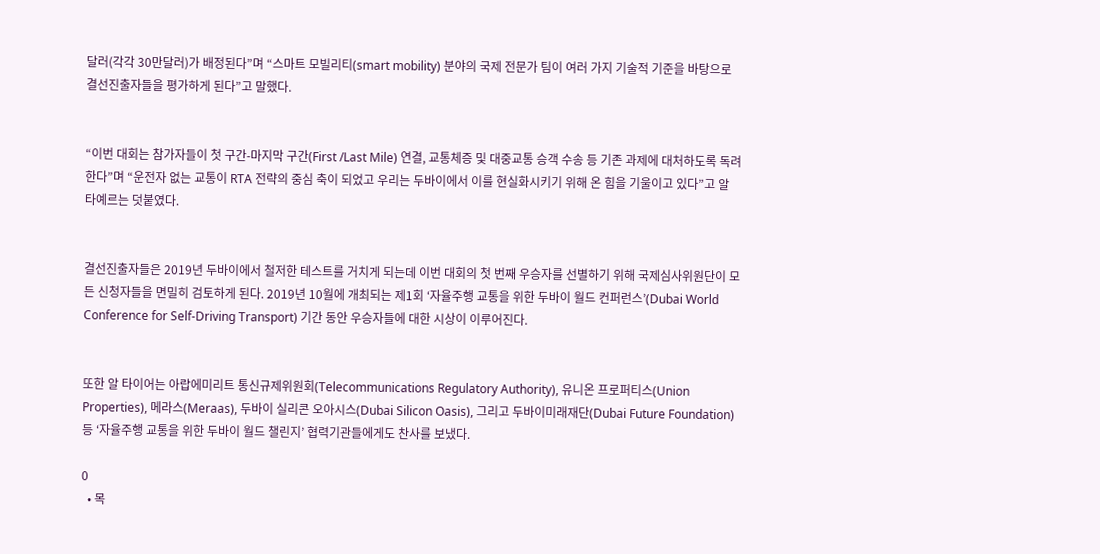달러(각각 30만달러)가 배정된다”며 “스마트 모빌리티(smart mobility) 분야의 국제 전문가 팀이 여러 가지 기술적 기준을 바탕으로 결선진출자들을 평가하게 된다”고 말했다.


“이번 대회는 참가자들이 첫 구간-마지막 구간(First /Last Mile) 연결, 교통체증 및 대중교통 승객 수송 등 기존 과제에 대처하도록 독려한다”며 “운전자 없는 교통이 RTA 전략의 중심 축이 되었고 우리는 두바이에서 이를 현실화시키기 위해 온 힘을 기울이고 있다”고 알 타예르는 덧붙였다.


결선진출자들은 2019년 두바이에서 철저한 테스트를 거치게 되는데 이번 대회의 첫 번째 우승자를 선별하기 위해 국제심사위원단이 모든 신청자들을 면밀히 검토하게 된다. 2019년 10월에 개최되는 제1회 ‘자율주행 교통을 위한 두바이 월드 컨퍼런스’(Dubai World Conference for Self-Driving Transport) 기간 동안 우승자들에 대한 시상이 이루어진다.


또한 알 타이어는 아랍에미리트 통신규제위원회(Telecommunications Regulatory Authority), 유니온 프로퍼티스(Union Properties), 메라스(Meraas), 두바이 실리콘 오아시스(Dubai Silicon Oasis), 그리고 두바이미래재단(Dubai Future Foundation) 등 ‘자율주행 교통을 위한 두바이 월드 챌린지’ 협력기관들에게도 찬사를 보냈다.

0
  • 목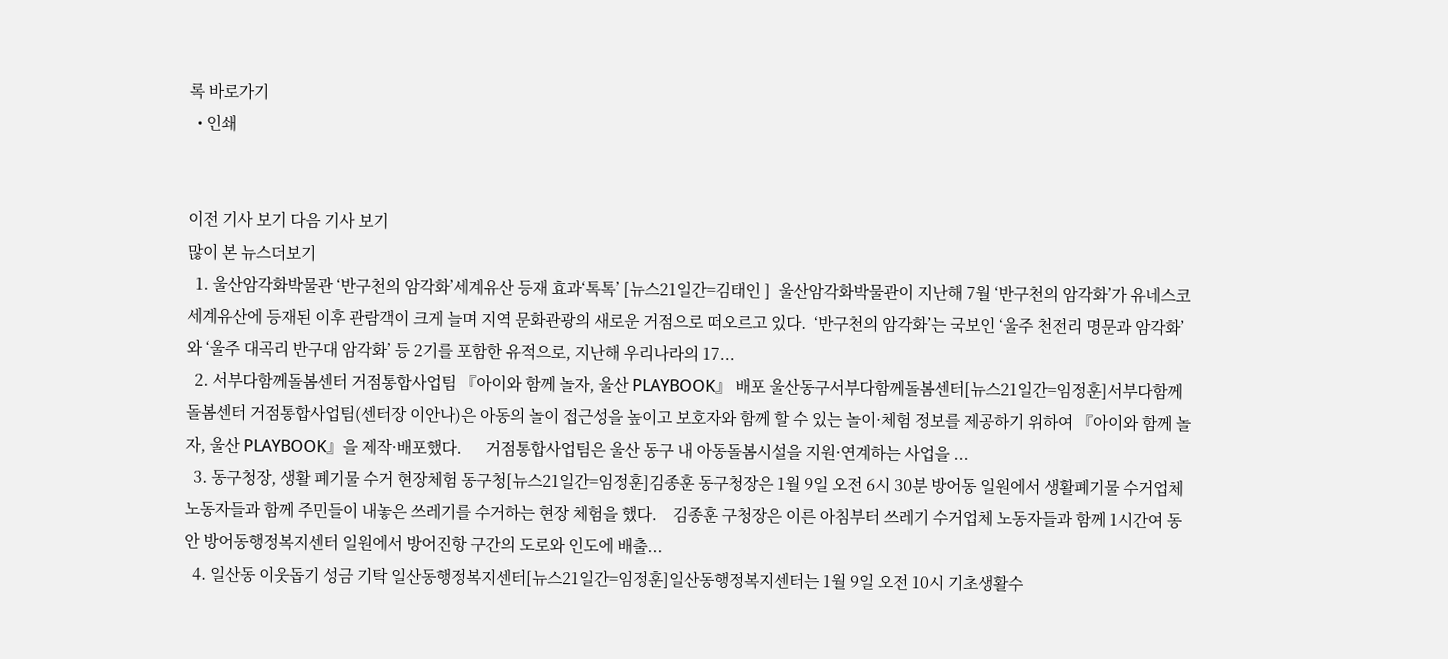록 바로가기
  • 인쇄


이전 기사 보기 다음 기사 보기
많이 본 뉴스더보기
  1. 울산암각화박물관 ‘반구천의 암각화’세계유산 등재 효과‘톡톡’ [뉴스21일간=김태인 ]  울산암각화박물관이 지난해 7월 ‘반구천의 암각화’가 유네스코 세계유산에 등재된 이후 관람객이 크게 늘며 지역 문화관광의 새로운 거점으로 떠오르고 있다.  ‘반구천의 암각화’는 국보인 ‘울주 천전리 명문과 암각화’와 ‘울주 대곡리 반구대 암각화’ 등 2기를 포함한 유적으로, 지난해 우리나라의 17...
  2. 서부다함께돌봄센터 거점통합사업팀 『아이와 함께 놀자, 울산 PLAYBOOK』 배포 울산동구서부다함께돌봄센터[뉴스21일간=임정훈]서부다함께돌봄센터 거점통합사업팀(센터장 이안나)은 아동의 놀이 접근성을 높이고 보호자와 함께 할 수 있는 놀이·체험 정보를 제공하기 위하여 『아이와 함께 놀자, 울산 PLAYBOOK』을 제작·배포했다.      거점통합사업팀은 울산 동구 내 아동돌봄시설을 지원·연계하는 사업을 ...
  3. 동구청장, 생활 폐기물 수거 현장체험 동구청[뉴스21일간=임정훈]김종훈 동구청장은 1월 9일 오전 6시 30분 방어동 일원에서 생활폐기물 수거업체 노동자들과 함께 주민들이 내놓은 쓰레기를 수거하는 현장 체험을 했다.    김종훈 구청장은 이른 아침부터 쓰레기 수거업체 노동자들과 함께 1시간여 동안 방어동행정복지센터 일원에서 방어진항 구간의 도로와 인도에 배출...
  4. 일산동 이웃돕기 성금 기탁 일산동행정복지센터[뉴스21일간=임정훈]일산동행정복지센터는 1월 9일 오전 10시 기초생활수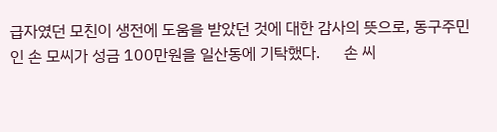급자였던 모친이 생전에 도움을 받았던 것에 대한 감사의 뜻으로, 동구주민인 손 모씨가 성금 100만원을 일산동에 기탁했다.      손 씨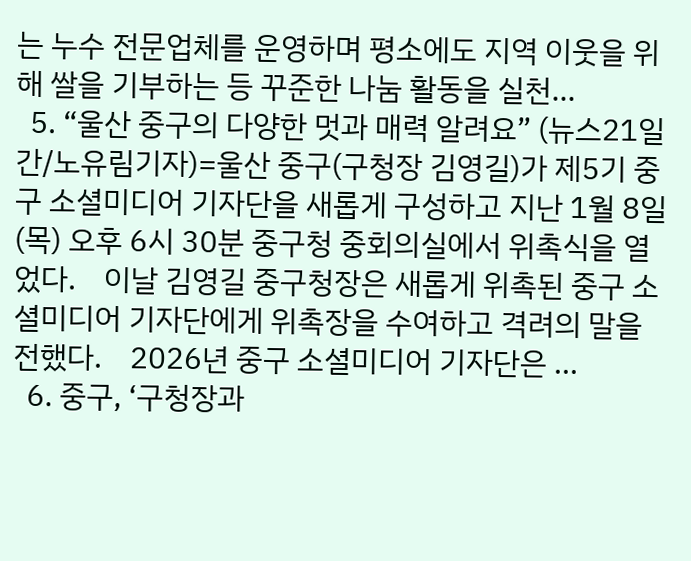는 누수 전문업체를 운영하며 평소에도 지역 이웃을 위해 쌀을 기부하는 등 꾸준한 나눔 활동을 실천...
  5. “울산 중구의 다양한 멋과 매력 알려요” (뉴스21일간/노유림기자)=울산 중구(구청장 김영길)가 제5기 중구 소셜미디어 기자단을 새롭게 구성하고 지난 1월 8일(목) 오후 6시 30분 중구청 중회의실에서 위촉식을 열었다.    이날 김영길 중구청장은 새롭게 위촉된 중구 소셜미디어 기자단에게 위촉장을 수여하고 격려의 말을 전했다.    2026년 중구 소셜미디어 기자단은 ...
  6. 중구, ‘구청장과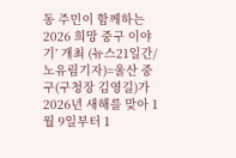동 주민이 함께하는 2026 희망 중구 이야기’ 개최 (뉴스21일간/노유림기자)=울산 중구(구청장 김영길)가 2026년 새해를 맞아 1월 9일부터 1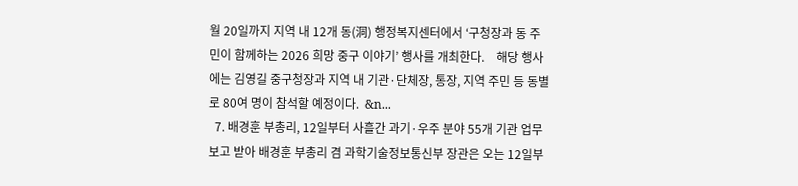월 20일까지 지역 내 12개 동(洞) 행정복지센터에서 ‘구청장과 동 주민이 함께하는 2026 희망 중구 이야기’ 행사를 개최한다.    해당 행사에는 김영길 중구청장과 지역 내 기관·단체장, 통장, 지역 주민 등 동별로 80여 명이 참석할 예정이다.  &n...
  7. 배경훈 부총리, 12일부터 사흘간 과기·우주 분야 55개 기관 업무보고 받아 배경훈 부총리 겸 과학기술정보통신부 장관은 오는 12일부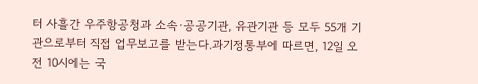터 사흘간 우주항공청과 소속·공공기관, 유관기관 등 모두 55개 기관으로부터 직접 업무보고를 받는다.과기정통부에 따르면, 12일 오전 10시에는 국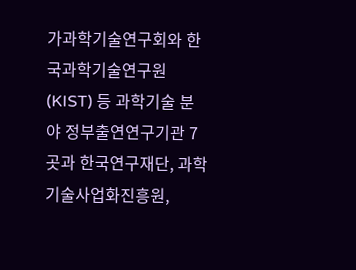가과학기술연구회와 한국과학기술연구원(KIST) 등 과학기술 분야 정부출연연구기관 7곳과 한국연구재단, 과학기술사업화진흥원,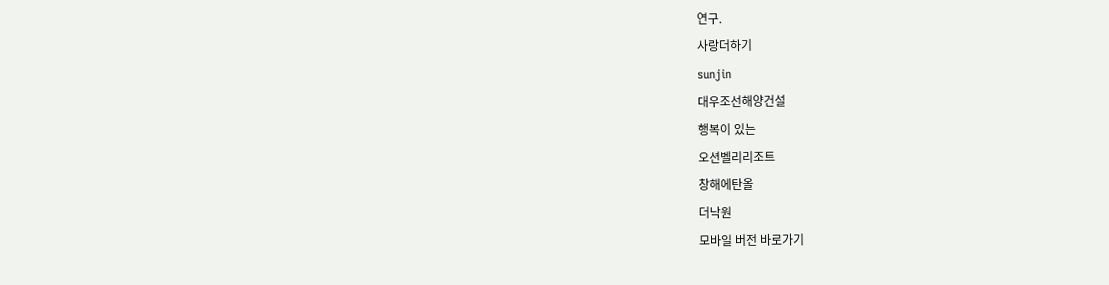연구.
사랑더하기
sunjin
대우조선해양건설
행복이 있는
오션벨리리조트
창해에탄올
더낙원
모바일 버전 바로가기